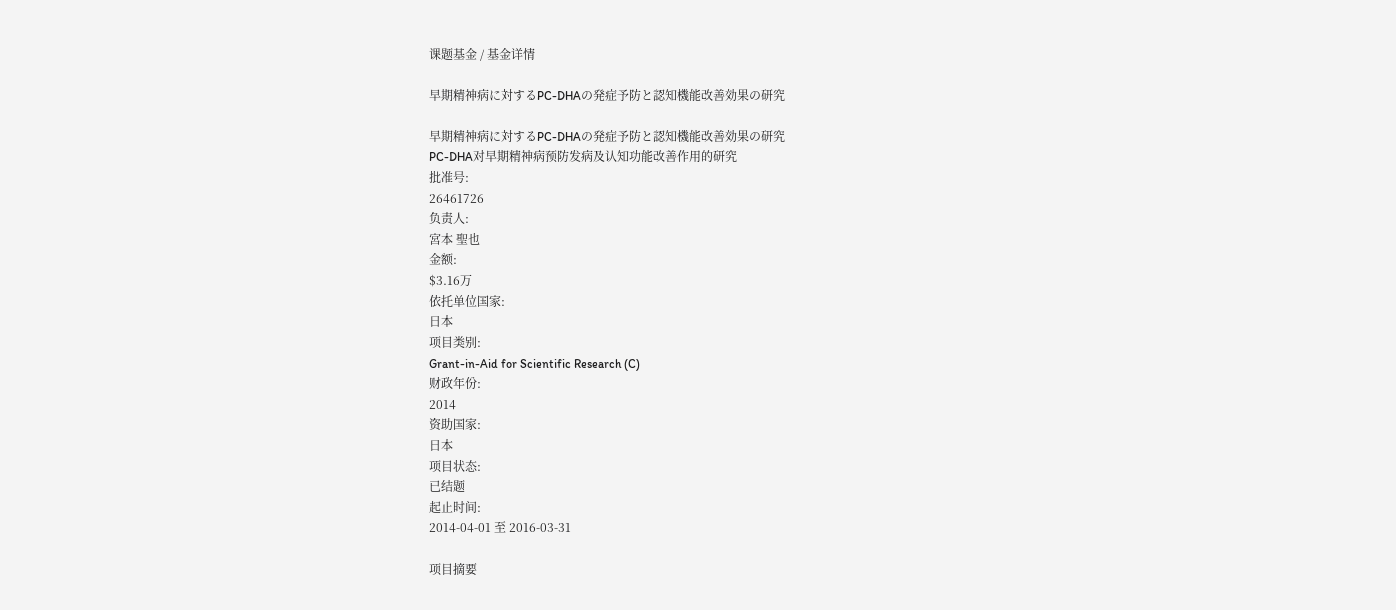课题基金 / 基金详情

早期精神病に対するPC-DHAの発症予防と認知機能改善効果の研究

早期精神病に対するPC-DHAの発症予防と認知機能改善効果の研究
PC-DHA对早期精神病预防发病及认知功能改善作用的研究
批准号:
26461726
负责人:
宮本 聖也
金额:
$3.16万
依托单位国家:
日本
项目类别:
Grant-in-Aid for Scientific Research (C)
财政年份:
2014
资助国家:
日本
项目状态:
已结题
起止时间:
2014-04-01 至 2016-03-31

项目摘要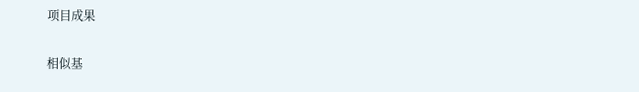项目成果

相似基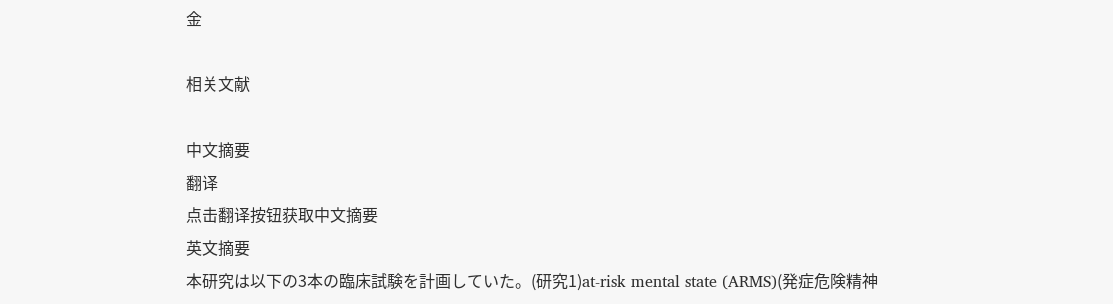金

相关文献

中文摘要
翻译
点击翻译按钮获取中文摘要
英文摘要
本研究は以下の3本の臨床試験を計画していた。(研究1)at-risk mental state (ARMS)(発症危険精神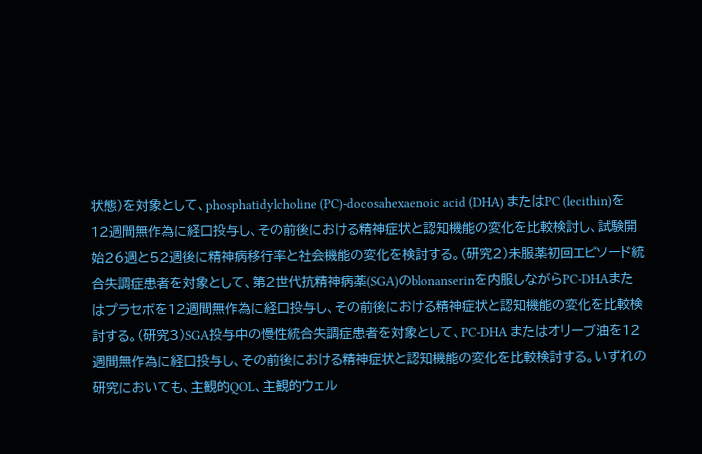状態)を対象として、phosphatidylcholine (PC)-docosahexaenoic acid (DHA) またはPC (lecithin)を12週間無作為に経口投与し、その前後における精神症状と認知機能の変化を比較検討し、試験開始26週と52週後に精神病移行率と社会機能の変化を検討する。(研究2)未服薬初回エピソード統合失調症患者を対象として、第2世代抗精神病薬(SGA)のblonanserinを内服しながらPC-DHAまたはプラセボを12週間無作為に経口投与し、その前後における精神症状と認知機能の変化を比較検討する。(研究3)SGA投与中の慢性統合失調症患者を対象として、PC-DHA またはオリーブ油を12週間無作為に経口投与し、その前後における精神症状と認知機能の変化を比較検討する。いずれの研究においても、主観的QOL、主観的ウェル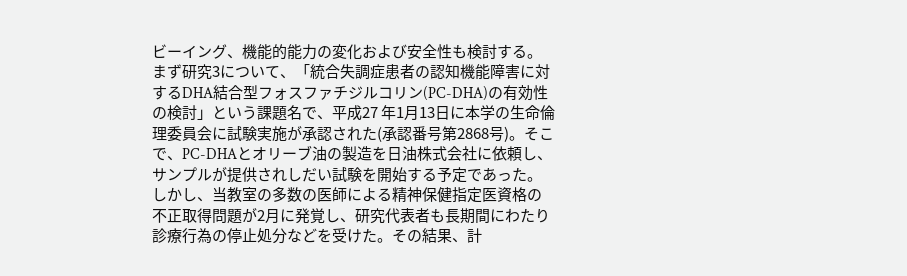ビーイング、機能的能力の変化および安全性も検討する。まず研究3について、「統合失調症患者の認知機能障害に対するDHA結合型フォスファチジルコリン(PC-DHA)の有効性の検討」という課題名で、平成27 年1月13日に本学の生命倫理委員会に試験実施が承認された(承認番号第2868号)。そこで、PC-DHAとオリーブ油の製造を日油株式会社に依頼し、サンプルが提供されしだい試験を開始する予定であった。しかし、当教室の多数の医師による精神保健指定医資格の不正取得問題が2月に発覚し、研究代表者も長期間にわたり診療行為の停止処分などを受けた。その結果、計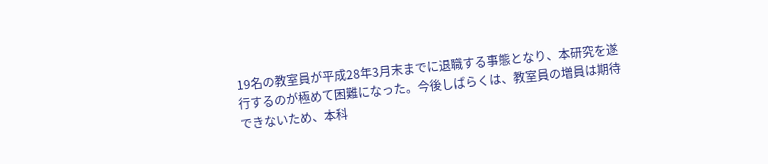19名の教室員が平成28年3月末までに退職する事態となり、本研究を遂行するのが極めて困難になった。今後しばらくは、教室員の増員は期待できないため、本科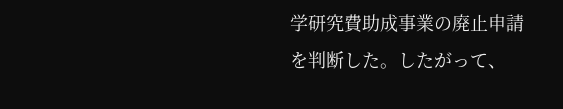学研究費助成事業の廃止申請を判断した。したがって、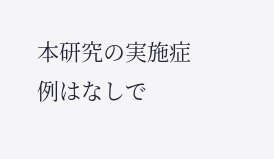本研究の実施症例はなしで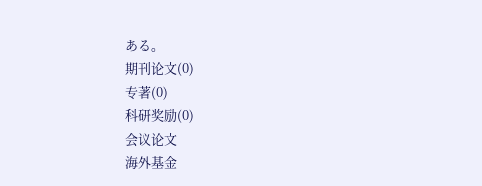ある。
期刊论文(0)
专著(0)
科研奖励(0)
会议论文
海外基金